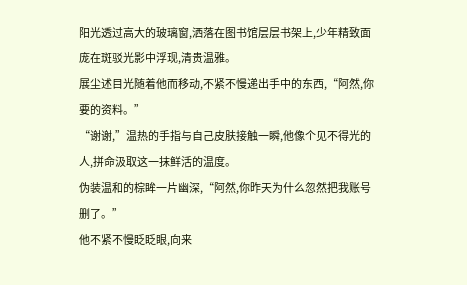阳光透过高大的玻璃窗,洒落在图书馆层层书架上,少年精致面庞在斑驳光影中浮现,清贵温雅。
展尘述目光随着他而移动,不紧不慢递出手中的东西,“阿然,你要的资料。”
“谢谢,”温热的手指与自己皮肤接触一瞬,他像个见不得光的人,拼命汲取这一抹鲜活的温度。
伪装温和的棕眸一片幽深,“阿然,你昨天为什么忽然把我账号删了。”
他不紧不慢眨眨眼,向来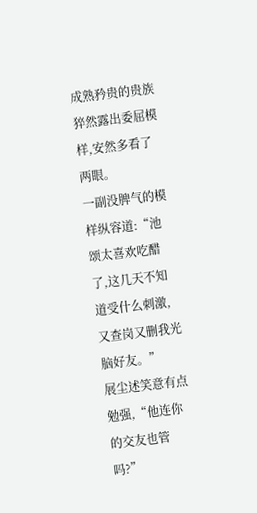成熟矜贵的贵族猝然露出委屈模样,安然多看了两眼。
一副没脾气的模样纵容道:“池颂太喜欢吃醋了,这几天不知道受什么刺激,又查岗又删我光脑好友。”
展尘述笑意有点勉强,“他连你的交友也管吗?”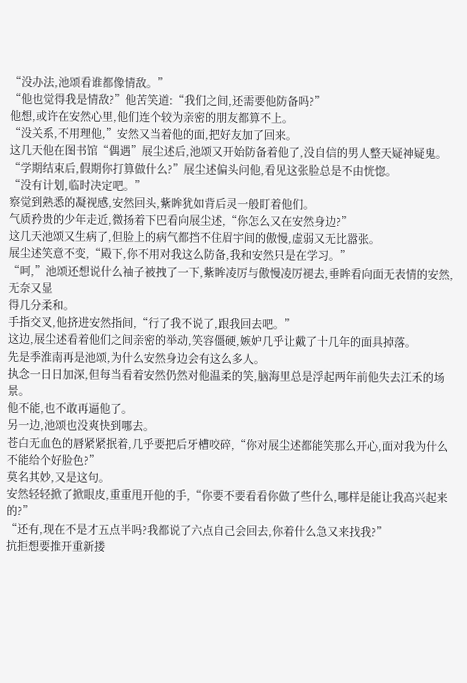“没办法,池颂看谁都像情敌。”
“他也觉得我是情敌?”他苦笑道:“我们之间,还需要他防备吗?”
他想,或许在安然心里,他们连个较为亲密的朋友都算不上。
“没关系,不用理他,”安然又当着他的面,把好友加了回来。
这几天他在图书馆“偶遇”展尘述后,池颂又开始防备着他了,没自信的男人整天疑神疑鬼。
“学期结束后,假期你打算做什么?”展尘述偏头问他,看见这张脸总是不由恍惚。
“没有计划,临时决定吧。”
察觉到熟悉的凝视感,安然回头,紫眸犹如背后灵一般盯着他们。
气质矜贵的少年走近,微扬着下巴看向展尘述,“你怎么又在安然身边?”
这几天池颂又生病了,但脸上的病气都挡不住眉宇间的傲慢,虚弱又无比嚣张。
展尘述笑意不变,“殿下,你不用对我这么防备,我和安然只是在学习。”
“呵,”池颂还想说什么袖子被拽了一下,紫眸凌厉与傲慢凌厉褪去,垂眸看向面无表情的安然,无奈又显
得几分柔和。
手指交叉,他挤进安然指间,“行了我不说了,跟我回去吧。”
这边,展尘述看着他们之间亲密的举动,笑容僵硬,嫉妒几乎让戴了十几年的面具掉落。
先是季淮南再是池颂,为什么安然身边会有这么多人。
执念一日日加深,但每当看着安然仍然对他温柔的笑,脑海里总是浮起两年前他失去江禾的场景。
他不能,也不敢再逼他了。
另一边,池颂也没爽快到哪去。
苍白无血色的唇紧紧抿着,几乎要把后牙槽咬碎,“你对展尘述都能笑那么开心,面对我为什么不能给个好脸色?”
莫名其妙,又是这句。
安然轻轻掀了掀眼皮,重重甩开他的手,“你要不要看看你做了些什么,哪样是能让我高兴起来的?”
“还有,现在不是才五点半吗?我都说了六点自己会回去,你着什么急又来找我?”
抗拒想要推开重新搂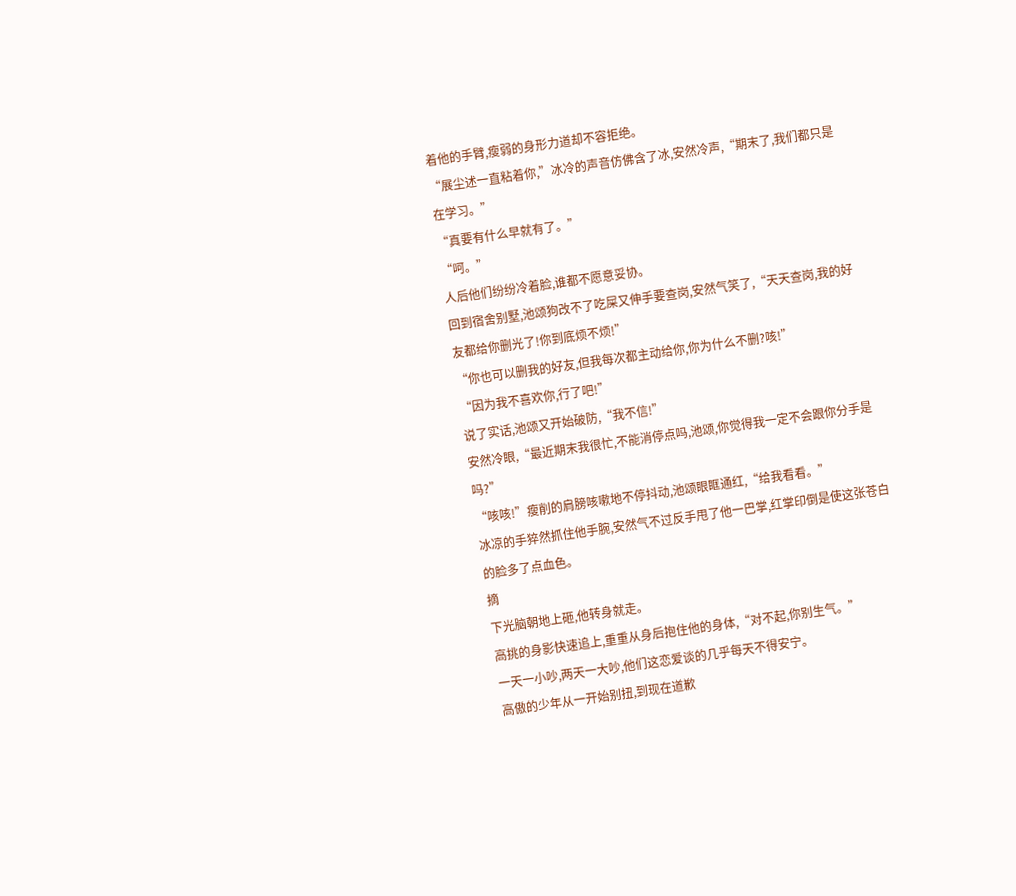着他的手臂,瘦弱的身形力道却不容拒绝。
“展尘述一直粘着你,”冰冷的声音仿佛含了冰,安然冷声,“期末了,我们都只是在学习。”
“真要有什么早就有了。”
“呵。”
人后他们纷纷冷着脸,谁都不愿意妥协。
回到宿舍别墅,池颂狗改不了吃屎又伸手要查岗,安然气笑了,“天天查岗,我的好友都给你删光了!你到底烦不烦!”
“你也可以删我的好友,但我每次都主动给你,你为什么不删?咳!”
“因为我不喜欢你,行了吧!”
说了实话,池颂又开始破防,“我不信!”
安然冷眼,“最近期末我很忙,不能消停点吗,池颂,你觉得我一定不会跟你分手是吗?”
“咳咳!”瘦削的肩膀咳嗽地不停抖动,池颂眼眶通红,“给我看看。”
冰凉的手猝然抓住他手腕,安然气不过反手甩了他一巴掌,红掌印倒是使这张苍白的脸多了点血色。
摘
下光脑朝地上砸,他转身就走。
高挑的身影快速追上,重重从身后抱住他的身体,“对不起,你别生气。”
一天一小吵,两天一大吵,他们这恋爱谈的几乎每天不得安宁。
高傲的少年从一开始别扭,到现在道歉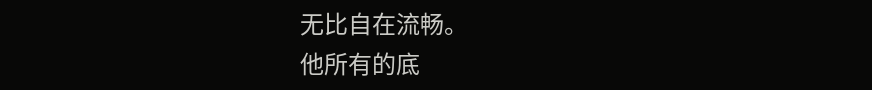无比自在流畅。
他所有的底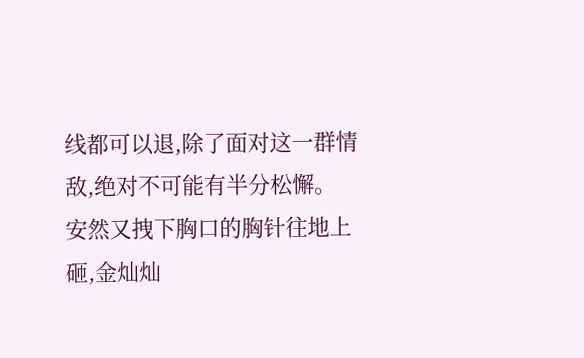线都可以退,除了面对这一群情敌,绝对不可能有半分松懈。
安然又拽下胸口的胸针往地上砸,金灿灿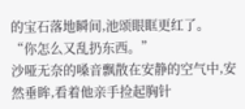的宝石落地瞬间,池颂眼眶更红了。
“你怎么又乱扔东西。”
沙哑无奈的嗓音飘散在安静的空气中,安然垂眸,看着他亲手捡起胸针